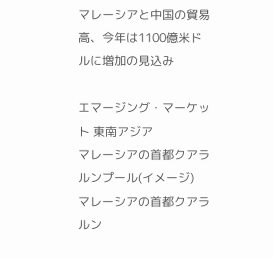マレーシアと中国の貿易高、今年は1100億米ドルに増加の見込み

エマージング・マーケット 東南アジア
マレーシアの首都クアラルンプール(イメージ)
マレーシアの首都クアラルン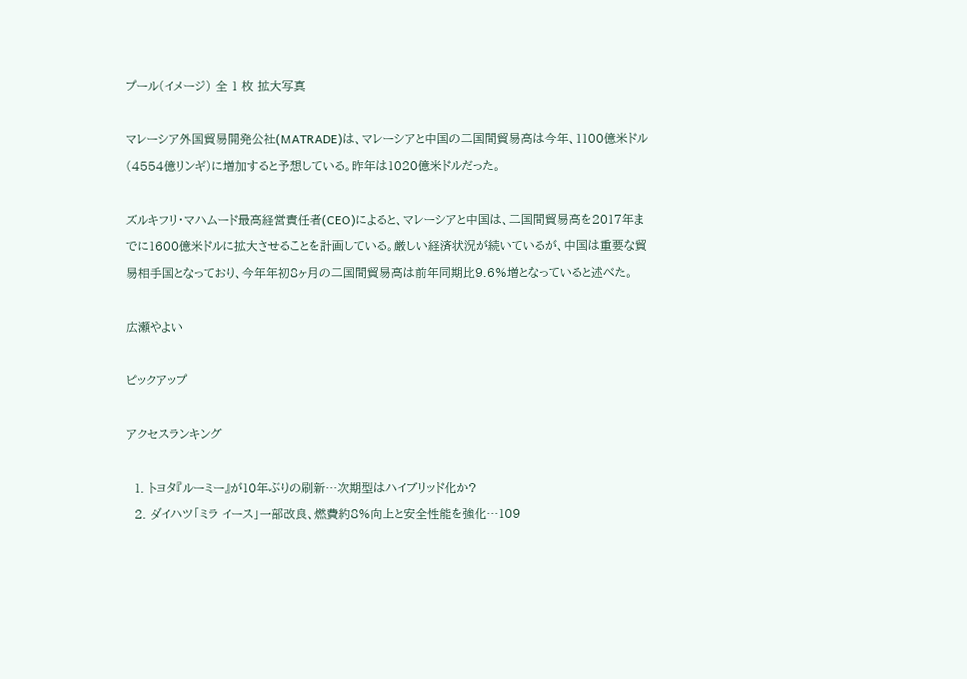プール(イメージ) 全 1 枚 拡大写真

マレーシア外国貿易開発公社(MATRADE)は、マレーシアと中国の二国間貿易高は今年、1100億米ドル(4554億リンギ)に増加すると予想している。昨年は1020億米ドルだった。

ズルキフリ・マハムード最高経営責任者(CEO)によると、マレーシアと中国は、二国間貿易高を2017年までに1600億米ドルに拡大させることを計画している。厳しい経済状況が続いているが、中国は重要な貿易相手国となっており、今年年初8ヶ月の二国間貿易高は前年同期比9.6%増となっていると述べた。

広瀬やよい

ピックアップ

アクセスランキング

  1. トヨタ『ルーミー』が10年ぶりの刷新…次期型はハイブリッド化か?
  2. ダイハツ「ミラ イース」一部改良、燃費約8%向上と安全性能を強化…109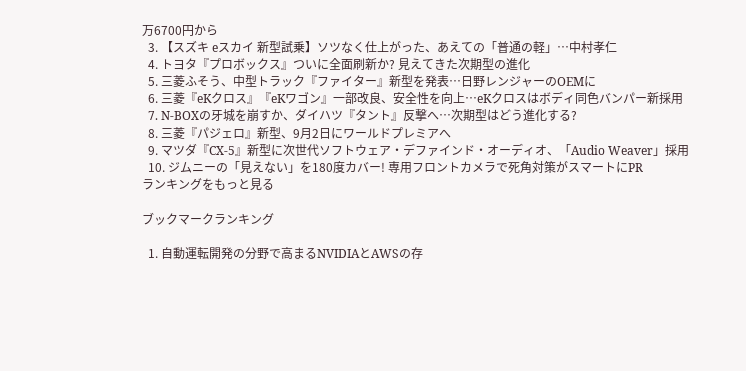万6700円から
  3. 【スズキ eスカイ 新型試乗】ソツなく仕上がった、あえての「普通の軽」…中村孝仁
  4. トヨタ『プロボックス』ついに全面刷新か? 見えてきた次期型の進化
  5. 三菱ふそう、中型トラック『ファイター』新型を発表…日野レンジャーのOEMに
  6. 三菱『eKクロス』『eKワゴン』一部改良、安全性を向上…eKクロスはボディ同色バンパー新採用
  7. N-BOXの牙城を崩すか、ダイハツ『タント』反撃へ…次期型はどう進化する?
  8. 三菱『パジェロ』新型、9月2日にワールドプレミアへ
  9. マツダ『CX-5』新型に次世代ソフトウェア・デファインド・オーディオ、「Audio Weaver」採用
  10. ジムニーの「見えない」を180度カバー! 専用フロントカメラで死角対策がスマートにPR
ランキングをもっと見る

ブックマークランキング

  1. 自動運転開発の分野で高まるNVIDIAとAWSの存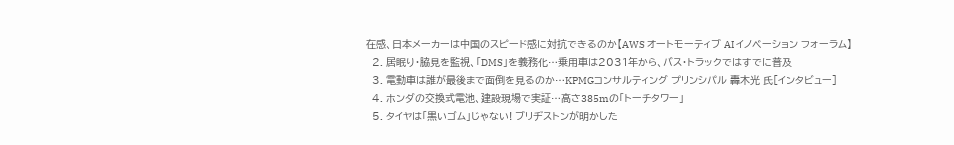在感、日本メーカーは中国のスピード感に対抗できるのか【AWS オートモーティブ AI イノベーション フォーラム】
  2. 居眠り・脇見を監視、「DMS」を義務化…乗用車は2031年から、バス・トラックではすでに普及
  3. 電動車は誰が最後まで面倒を見るのか…KPMGコンサルティング プリンシパル 轟木光 氏[インタビュー]
  4. ホンダの交換式電池、建設現場で実証…高さ385mの「トーチタワー」
  5. タイヤは「黒いゴム」じゃない! ブリヂストンが明かした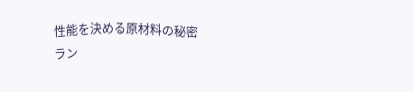性能を決める原材料の秘密
ラン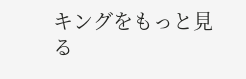キングをもっと見る